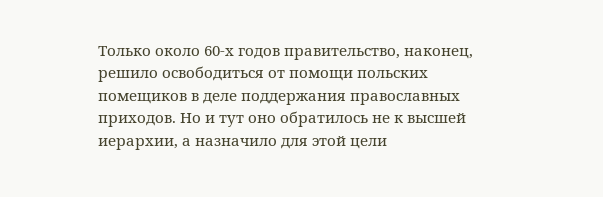Только около 60-х годов правительство, наконец, решило освободиться от помощи польских помещиков в деле поддержания православных приходов. Но и тут оно обратилось не к высшей иерархии, а назначило для этой цели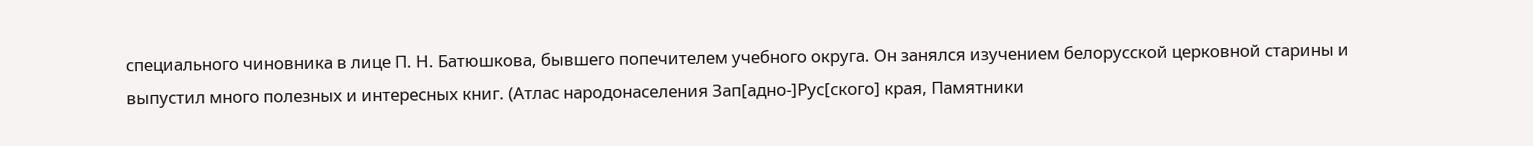специального чиновника в лице П. Н. Батюшкова, бывшего попечителем учебного округа. Он занялся изучением белорусской церковной старины и выпустил много полезных и интересных книг. (Атлас народонаселения Зап[адно-]Рус[ского] края, Памятники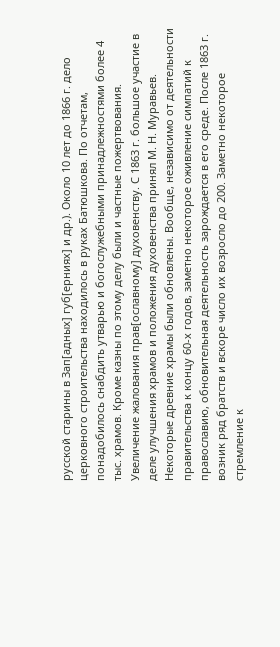русской старины в Зап[адных] губ[ерниях] и др.). Около 10 лет до 1866 г. дело церковного строительства находилось в руках Батюшкова. По отчетам, понадобилось снабдить утварью и богослужебными принадлежностями более 4 тыс. храмов. Кроме казны по этому делу были и частные пожертвования. Увеличение жалования прав[ославному] духовенству. С 1863 г. большое участие в деле улучшения храмов и положения духовенства принял М. Н. Муравьев. Некоторые древние храмы были обновлены. Вообще, независимо от деятельности правительства к концу 60-х годов, заметно некоторое оживление симпатий к православию, обновительная деятельность зарождается в его среде. После 1863 г. возник ряд братств и вскоре число их возросло до 200. Заметно некоторое стремление к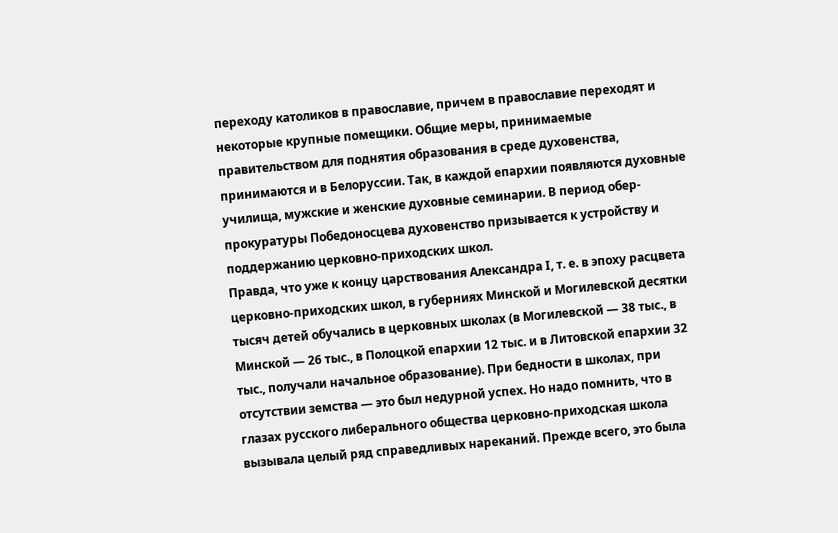переходу католиков в православие, причем в православие переходят и некоторые крупные помещики. Общие меры, принимаемые правительством для поднятия образования в среде духовенства, принимаются и в Белоруссии. Так, в каждой епархии появляются духовные училища, мужские и женские духовные семинарии. В период обер-прокуратуры Победоносцева духовенство призывается к устройству и поддержанию церковно-приходских школ.
Правда, что уже к концу царствования Александра I, т. е. в эпоху расцвета церковно-приходских школ, в губерниях Минской и Могилевской десятки тысяч детей обучались в церковных школах (в Могилевской — 38 тыс., в Минской — 26 тыс., в Полоцкой епархии 12 тыс. и в Литовской епархии 32 тыс., получали начальное образование). При бедности в школах, при отсутствии земства — это был недурной успех. Но надо помнить, что в глазах русского либерального общества церковно-приходская школа вызывала целый ряд справедливых нареканий. Прежде всего, это была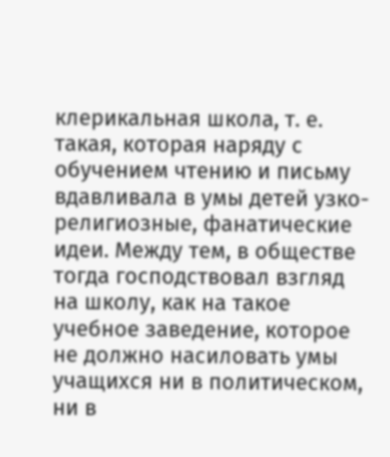клерикальная школа, т. е. такая, которая наряду с обучением чтению и письму вдавливала в умы детей узко-религиозные, фанатические идеи. Между тем, в обществе тогда господствовал взгляд на школу, как на такое учебное заведение, которое не должно насиловать умы учащихся ни в политическом, ни в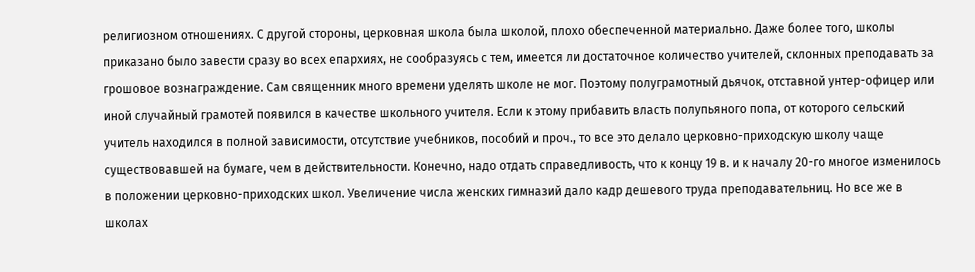религиозном отношениях. С другой стороны, церковная школа была школой, плохо обеспеченной материально. Даже более того, школы приказано было завести сразу во всех епархиях, не сообразуясь с тем, имеется ли достаточное количество учителей, склонных преподавать за грошовое вознаграждение. Сам священник много времени уделять школе не мог. Поэтому полуграмотный дьячок, отставной унтер-офицер или иной случайный грамотей появился в качестве школьного учителя. Если к этому прибавить власть полупьяного попа, от которого сельский учитель находился в полной зависимости, отсутствие учебников, пособий и проч., то все это делало церковно-приходскую школу чаще существовавшей на бумаге, чем в действительности. Конечно, надо отдать справедливость, что к концу 19 в. и к началу 20-го многое изменилось в положении церковно-приходских школ. Увеличение числа женских гимназий дало кадр дешевого труда преподавательниц. Но все же в школах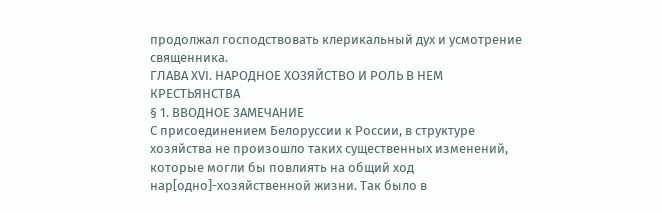продолжал господствовать клерикальный дух и усмотрение священника.
ГЛАВА ХVI. НАРОДНОЕ ХОЗЯЙСТВО И РОЛЬ В НЕМ КРЕСТЬЯНСТВА
§ 1. ВВОДНОЕ ЗАМЕЧАНИЕ
С присоединением Белоруссии к России, в структуре хозяйства не произошло таких существенных изменений, которые могли бы повлиять на общий ход нар[одно]-хозяйственной жизни. Так было в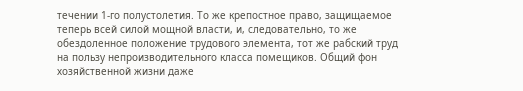течении 1-го полустолетия. То же крепостное право, защищаемое теперь всей силой мощной власти, и, следовательно, то же обездоленное положение трудового элемента, тот же рабский труд на пользу непроизводительного класса помещиков. Общий фон хозяйственной жизни даже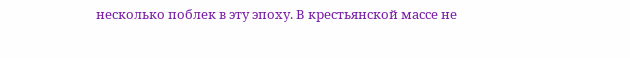несколько поблек в эту эпоху. В крестьянской массе не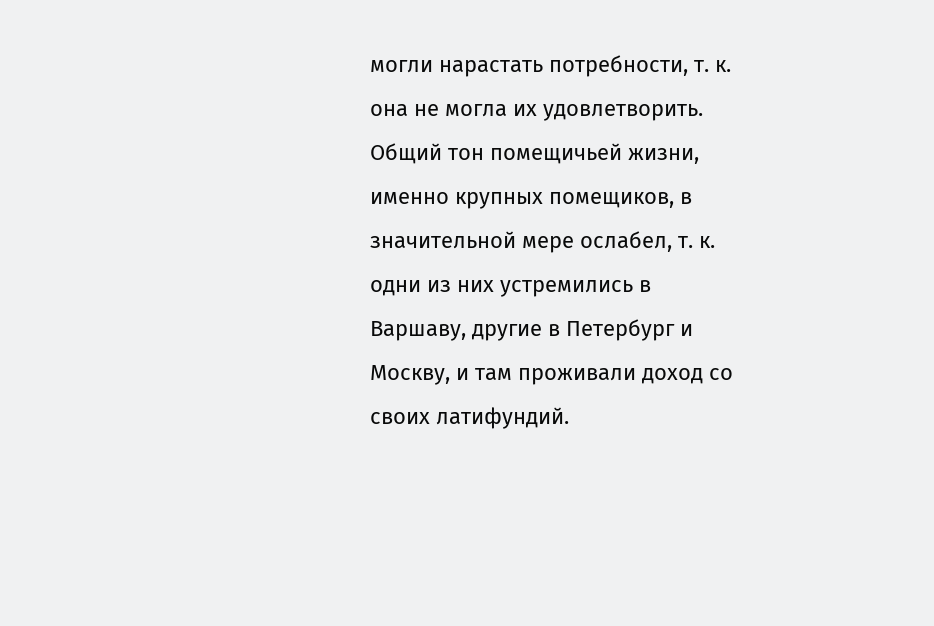могли нарастать потребности, т. к. она не могла их удовлетворить. Общий тон помещичьей жизни, именно крупных помещиков, в значительной мере ослабел, т. к. одни из них устремились в Варшаву, другие в Петербург и Москву, и там проживали доход со своих латифундий.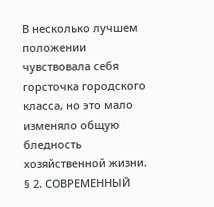В несколько лучшем положении чувствовала себя горсточка городского класса, но это мало изменяло общую бледность хозяйственной жизни.
§ 2. СОВРЕМЕННЫЙ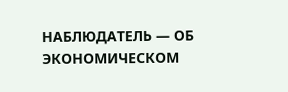НАБЛЮДАТЕЛЬ — ОБ ЭКОНОМИЧЕСКОМ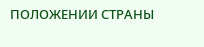ПОЛОЖЕНИИ СТРАНЫ